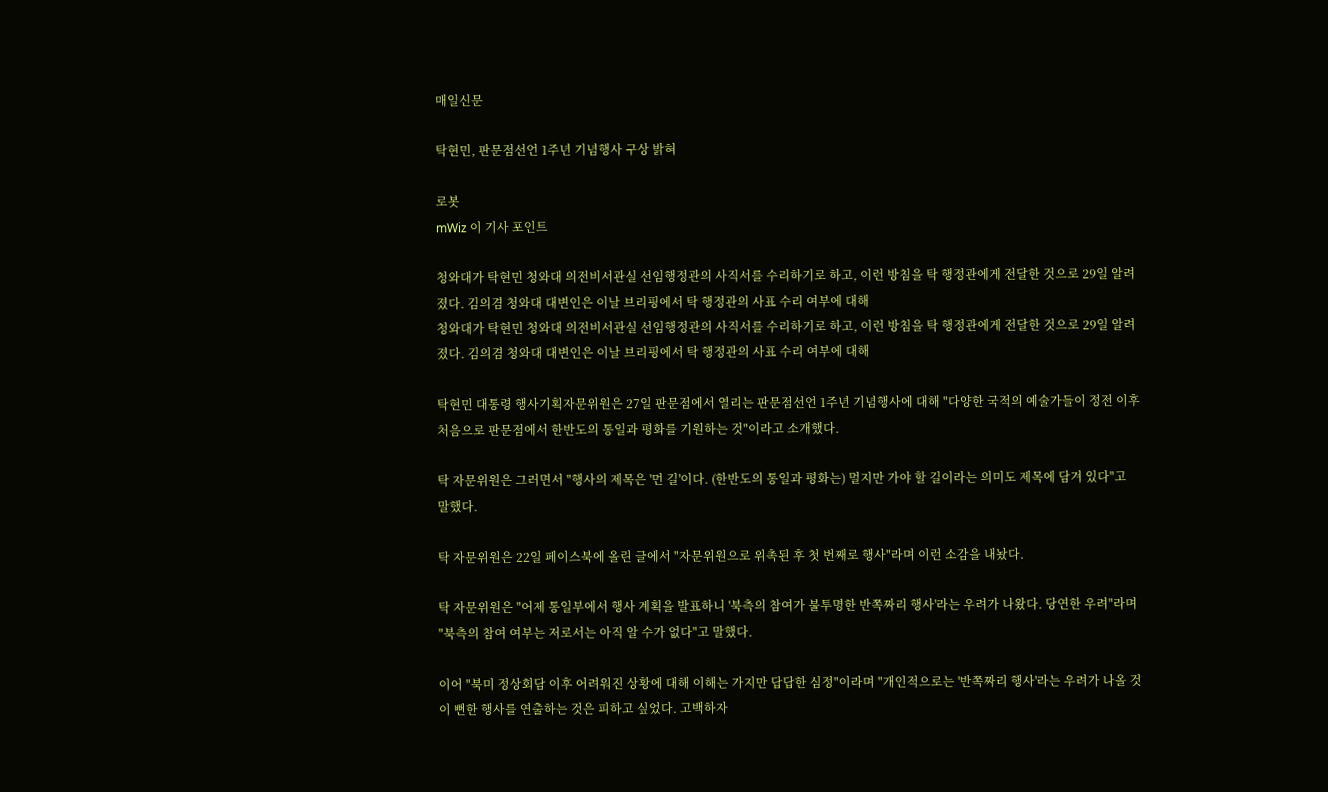매일신문

탁현민, 판문점선언 1주년 기념행사 구상 밝혀

로봇
mWiz 이 기사 포인트

청와대가 탁현민 청와대 의전비서관실 선임행정관의 사직서를 수리하기로 하고, 이런 방침을 탁 행정관에게 전달한 것으로 29일 알려졌다. 김의겸 청와대 대변인은 이날 브리핑에서 탁 행정관의 사표 수리 여부에 대해
청와대가 탁현민 청와대 의전비서관실 선임행정관의 사직서를 수리하기로 하고, 이런 방침을 탁 행정관에게 전달한 것으로 29일 알려졌다. 김의겸 청와대 대변인은 이날 브리핑에서 탁 행정관의 사표 수리 여부에 대해

탁현민 대통령 행사기획자문위원은 27일 판문점에서 열리는 판문점선언 1주년 기념행사에 대해 "다양한 국적의 예술가들이 정전 이후 처음으로 판문점에서 한반도의 통일과 평화를 기원하는 것"이라고 소개했다.

탁 자문위원은 그러면서 "행사의 제목은 '먼 길'이다. (한반도의 통일과 평화는) 멀지만 가야 할 길이라는 의미도 제목에 담겨 있다"고 말했다.

탁 자문위원은 22일 페이스북에 올린 글에서 "자문위원으로 위촉된 후 첫 번째로 행사"라며 이런 소감을 내놨다.

탁 자문위원은 "어제 통일부에서 행사 계획을 발표하니 '북측의 참여가 불투명한 반쪽짜리 행사'라는 우려가 나왔다. 당연한 우려"라며 "북측의 참여 여부는 저로서는 아직 알 수가 없다"고 말했다.

이어 "북미 정상회담 이후 어려워진 상황에 대해 이해는 가지만 답답한 심정"이라며 "개인적으로는 '반쪽짜리 행사'라는 우려가 나올 것이 뻔한 행사를 연출하는 것은 피하고 싶었다. 고백하자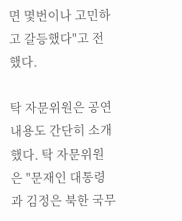면 몇번이나 고민하고 갈등했다"고 전했다.

탁 자문위원은 공연 내용도 간단히 소개했다. 탁 자문위원은 "문재인 대통령과 김정은 북한 국무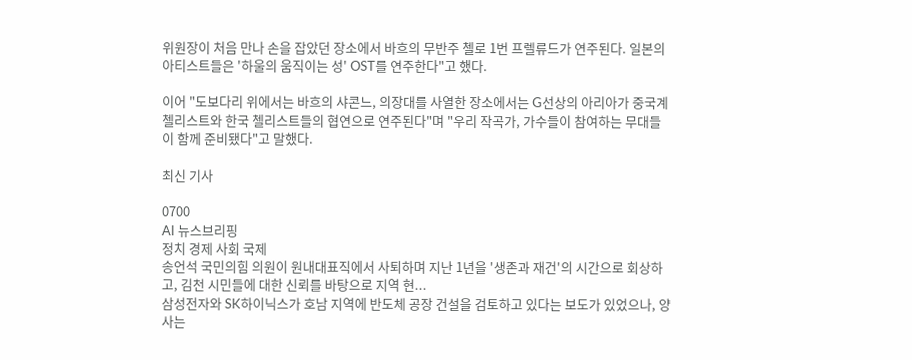위원장이 처음 만나 손을 잡았던 장소에서 바흐의 무반주 첼로 1번 프렐류드가 연주된다. 일본의 아티스트들은 '하울의 움직이는 성' OST를 연주한다"고 했다.

이어 "도보다리 위에서는 바흐의 샤콘느, 의장대를 사열한 장소에서는 G선상의 아리아가 중국계 첼리스트와 한국 첼리스트들의 협연으로 연주된다"며 "우리 작곡가, 가수들이 참여하는 무대들이 함께 준비됐다"고 말했다.

최신 기사

0700
AI 뉴스브리핑
정치 경제 사회 국제
송언석 국민의힘 의원이 원내대표직에서 사퇴하며 지난 1년을 '생존과 재건'의 시간으로 회상하고, 김천 시민들에 대한 신뢰를 바탕으로 지역 현...
삼성전자와 SK하이닉스가 호남 지역에 반도체 공장 건설을 검토하고 있다는 보도가 있었으나, 양사는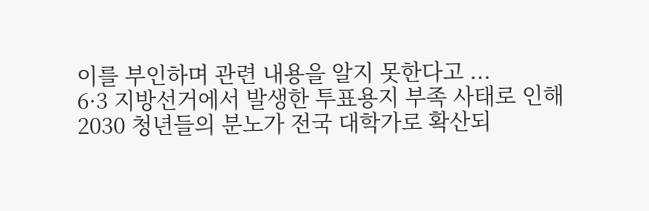이를 부인하며 관련 내용을 알지 못한다고 ...
6·3 지방선거에서 발생한 투표용지 부족 사태로 인해 2030 청년들의 분노가 전국 대학가로 확산되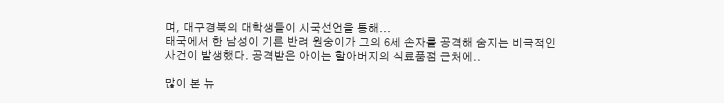며, 대구경북의 대학생들이 시국선언을 통해...
태국에서 한 남성이 기른 반려 원숭이가 그의 6세 손자를 공격해 숨지는 비극적인 사건이 발생했다. 공격받은 아이는 할아버지의 식료품점 근처에..

많이 본 뉴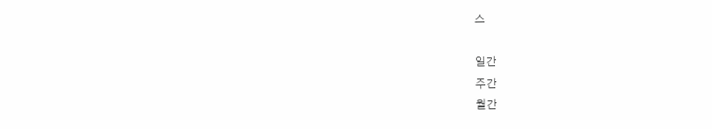스

일간
주간
월간